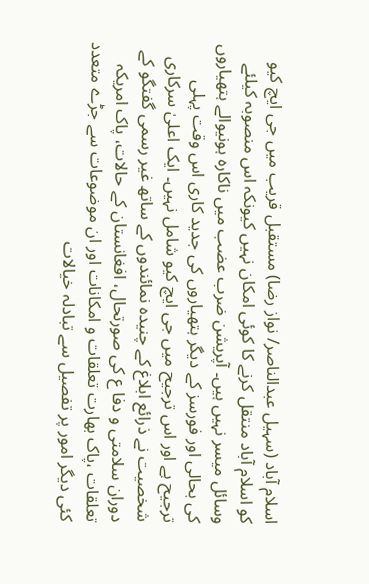اسلام آباد (سہیل عبدالناصر/ نواز رضا) مستقبل قریب میں جی ایچ کیو کو اسلام آباد منتقل کرنے کا کوئی امکان نہیں کیونکہ اس منصوبہ کیلئے وسائل میسر نہیں ہیں۔ آپریشن ضرب عضب میں ناکارہ ہونیوالے ہتھیاروں کی بحالی اور فورسز کے دیگر ہتھیاروں کی جدید کاری اس وقت پہلی ترجیح ہے اور اس ترجیح میں جی ایچ کیو شامل نہیں۔ ایک اعلیٰ سرکاری شخصیت نے ذرائع ابلاغ کے چنیدہ نمائندوں کے ساتھ غیر رسمی گفتگو کے دوران سلامتی و دفا ع کی صورتحال، افغانستان کے حالات، پاک امریکہ تعلقات ،پاک بھارت تعلقات و امکانات اور ان موضوعات سے جڑے متعدد کئی دیگر امور پر تفصیل سے تبادلہ خیالات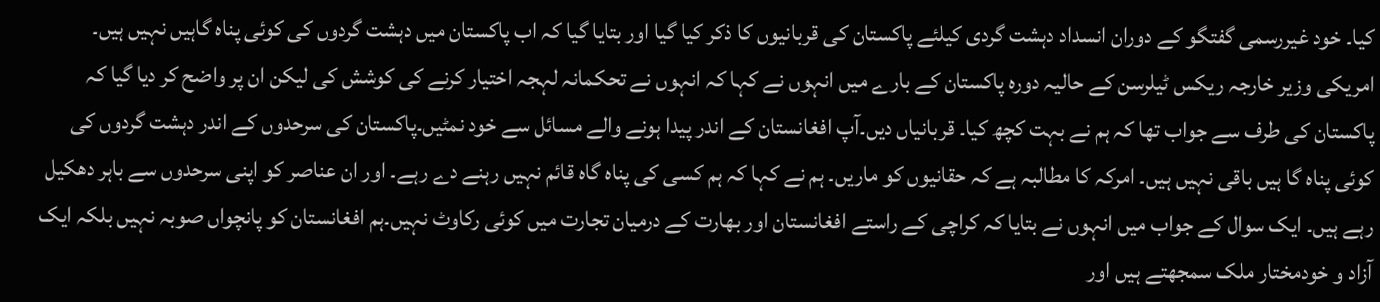کیا۔ خود غیررسمی گفتگو کے دوران انسداد دہشت گردی کیلئے پاکستان کی قربانیوں کا ذکر کیا گیا اور بتایا گیا کہ اب پاکستان میں دہشت گردوں کی کوئی پناہ گاہیں نہیں ہیں۔ امریکی وزیر خارجہ ریکس ٹیلرسن کے حالیہ دورہ پاکستان کے بارے میں انہوں نے کہا کہ انہوں نے تحکمانہ لہجہ اختیار کرنے کی کوشش کی لیکن ان پر واضح کر دیا گیا کہ پاکستان کی طرف سے جواب تھا کہ ہم نے بہت کچھ کیا۔ قربانیاں دیں۔آپ افغانستان کے اندر پیدا ہونے والے مسائل سے خود نمٹیں۔پاکستان کی سرحدوں کے اندر دہشت گردوں کی کوئی پناہ گا ہیں باقی نہیں ہیں۔ امرکہ کا مطالبہ ہے کہ حقانیوں کو ماریں۔ ہم نے کہا کہ ہم کسی کی پناہ گاہ قائم نہیں رہنے دے رہے۔ اور ان عناصر کو اپنی سرحدوں سے باہر دھکیل رہے ہیں۔ ایک سوال کے جواب میں انہوں نے بتایا کہ کراچی کے راستے افغانستان اور بھارت کے درمیان تجارت میں کوئی رکاوٹ نہیں۔ہم افغانستان کو پانچواں صوبہ نہیں بلکہ ایک آزاد و خودمختار ملک سمجھتے ہیں اور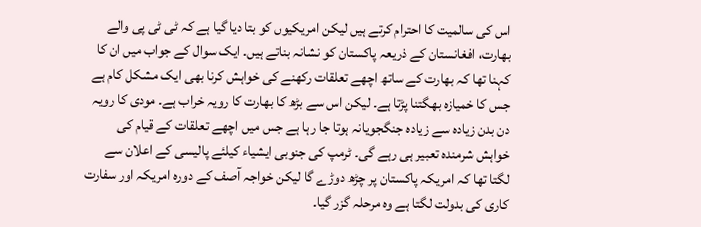اس کی سالمیت کا احترام کرتے ہیں لیکن امریکیوں کو بتا دیا گیا ہے کہ ٹی ٹی پی والے بھارت، افغانستان کے ذریعہ پاکستان کو نشانہ بناتے ہیں۔ ایک سوال کے جواب میں ان کا کہنا تھا کہ بھارت کے ساتھ اچھے تعلقات رکھنے کی خواہش کرنا بھی ایک مشکل کام ہے جس کا خمیازہ بھگتنا پڑتا ہے۔ لیکن اس سے بڑھ کا بھارت کا رویہ خراب ہے۔ مودی کا رویہ دن بدن زیادہ سے زیادہ جنگجویانہ ہوتا جا رہا ہے جس میں اچھے تعلقات کے قیام کی خواہش شرمندہ تعبیر ہی رہے گی۔ ٹرمپ کی جنوبی ایشیاء کیلئے پالیسی کے اعلان سے لگتا تھا کہ امریکہ پاکستان پر چڑھ دوڑے گا لیکن خواجہ آصف کے دورہ امریکہ اور سفارت کاری کی بدولت لگتا ہے وہ مرحلہ گزر گیا۔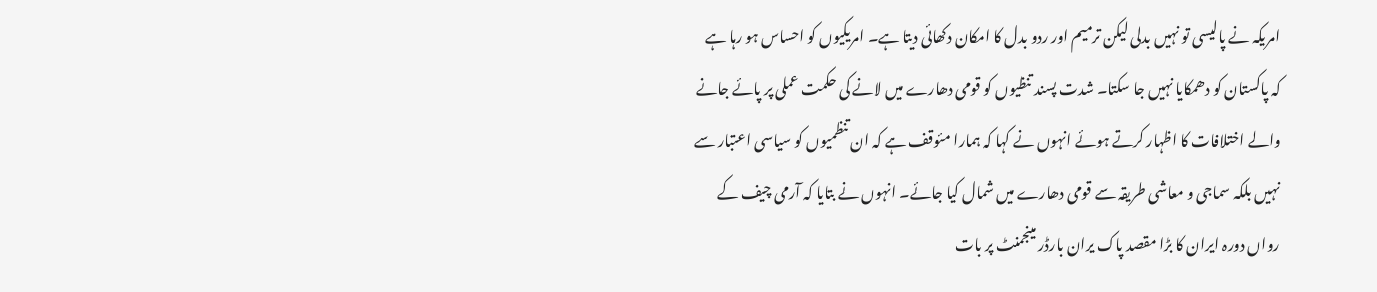امریکہ نے پالیسی تو نہیں بدلی لیکن ترمیم اور ردو بدل کا امکان دکھائی دیتا ہے۔ امریکیوں کو احساس ہو رہا ہے کہ پاکستان کو دھمکایا نہیں جا سکتا۔ شدت پسند تنظیوں کو قومی دھارے میں لانے کی حکمت عملی پر پائے جانے والے اختلافات کا اظہار کرتے ہوئے انہوں نے کہا کہ ہمارا مئوقف ہے کہ ان تنظمیوں کو سیاسی اعتبار سے نہیں بلکہ سماجی و معاشی طریقہ سے قومی دھارے میں شمال کیا جائے۔ انہوں نے بتایا کہ آرمی چیف کے رواں دورہ ایران کا بڑا مقصد پاک یران بارڈر مینجمنٹ پر بات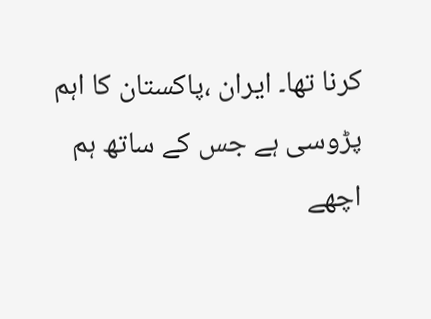کرنا تھا۔ ایران ،پاکستان کا اہم پڑوسی ہے جس کے ساتھ ہم اچھے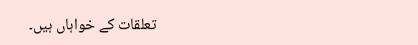تعلقات کے خواہاں ہیں۔